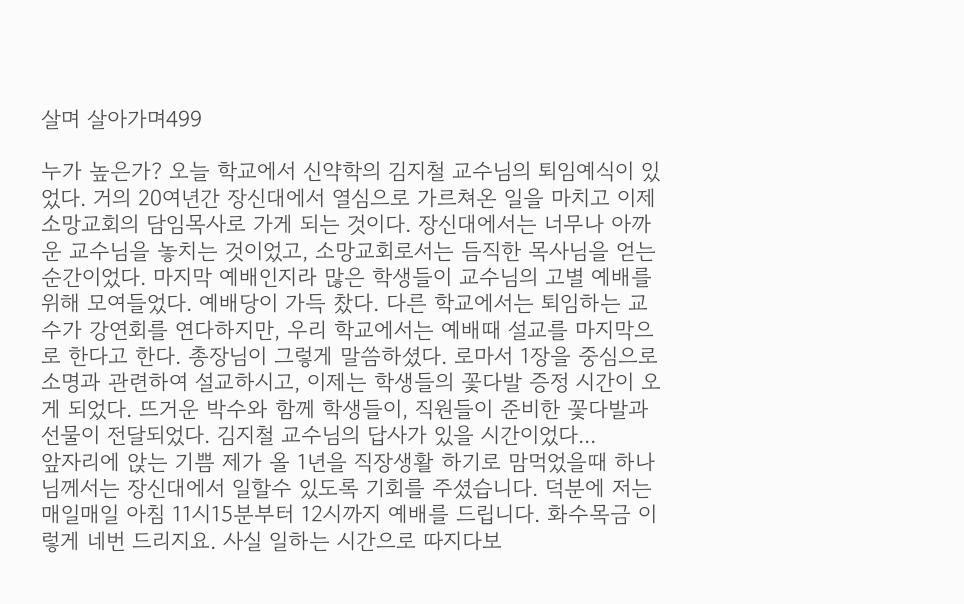살며 살아가며499

누가 높은가? 오늘 학교에서 신약학의 김지철 교수님의 퇴임예식이 있었다. 거의 20여년간 장신대에서 열심으로 가르쳐온 일을 마치고 이제 소망교회의 담임목사로 가게 되는 것이다. 장신대에서는 너무나 아까운 교수님을 놓치는 것이었고, 소망교회로서는 듬직한 목사님을 얻는 순간이었다. 마지막 예배인지라 많은 학생들이 교수님의 고별 예배를 위해 모여들었다. 예배당이 가득 찼다. 다른 학교에서는 퇴임하는 교수가 강연회를 연다하지만, 우리 학교에서는 예배때 설교를 마지막으로 한다고 한다. 총장님이 그렇게 말씀하셨다. 로마서 1장을 중심으로 소명과 관련하여 설교하시고, 이제는 학생들의 꽃다발 증정 시간이 오게 되었다. 뜨거운 박수와 함께 학생들이, 직원들이 준비한 꽃다발과 선물이 전달되었다. 김지철 교수님의 답사가 있을 시간이었다...
앞자리에 앉는 기쁨 제가 올 1년을 직장생활 하기로 맘먹었을때 하나님께서는 장신대에서 일할수 있도록 기회를 주셨습니다. 덕분에 저는 매일매일 아침 11시15분부터 12시까지 예배를 드립니다. 화수목금 이렇게 네번 드리지요. 사실 일하는 시간으로 따지다보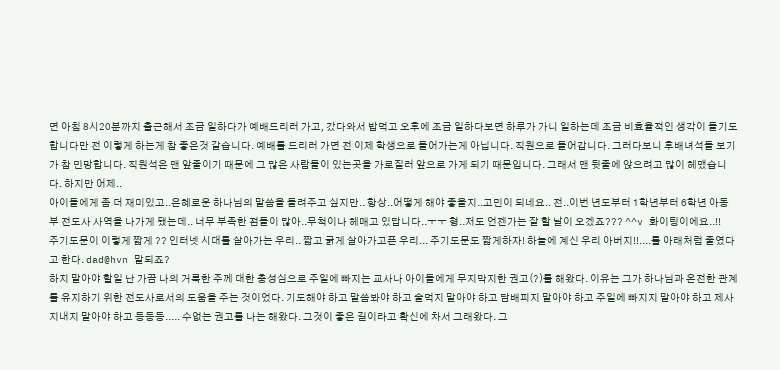면 아침 8시20분까지 출근해서 조금 일하다가 예배드리러 가고, 갔다와서 밥먹고 오후에 조금 일하다보면 하루가 가니 일하는데 조금 비효율적인 생각이 들기도 합니다만 전 이렇게 하는게 참 좋은것 같습니다. 예배를 드리러 가면 전 이제 학생으로 들어가는게 아닙니다. 직원으로 들어갑니다. 그러다보니 후배녀석들 보기가 참 민망합니다. 직원석은 맨 앞줄이기 때문에 그 많은 사람들이 있는곳을 가로질러 앞으로 가게 되기 때문입니다. 그래서 맨 뒷줄에 앉으려고 많이 헤맸습니다. 하지만 어제..
아이들에게 좀 더 재미있고..은혜로운 하나님의 말씀을 들려주고 싶지만.. 항상..어떻게 해야 좋을지..고민이 되네요.. 전..이번 년도부터 1학년부터 6학년 아동부 전도사 사역을 나가게 됐는데.. 너무 부족한 점들이 많아..무척이나 헤매고 있답니다..ㅜㅜ 형..저도 언젠가는 잘 할 날이 오겠죠??? ^^v 화이팅이에요..!!
주기도문이 이렇게 짧게 ?? 인터넷 시대를 살아가는 우리.. 짧고 굵게 살아가고픈 우리... 주기도문도 짧게하자! 하늘에 계신 우리 아버지!!....를 아래처럼 줄였다고 한다. dad@hvn 말되죠?
하지 말아야 할일 난 가끔 나의 거룩한 주께 대한 충성심으로 주일에 빠지는 교사나 아이들에게 무지막지한 권고(?)를 해왔다. 이유는 그가 하나님과 온전한 관계를 유지하기 위한 전도사로서의 도움을 주는 것이었다. 기도해야 하고 말씀봐야 하고 술먹지 말아야 하고 담배피지 말아야 하고 주일에 빠지지 말아야 하고 제사지내지 말아야 하고 등등등..... 수없는 권고를 나는 해왔다. 그것이 좋은 길이라고 확신에 차서 그래왔다. 그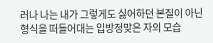러나 나는 내가 그렇게도 싫어하던 본질이 아닌 형식을 떠들어대는 입방정맞은 자의 모습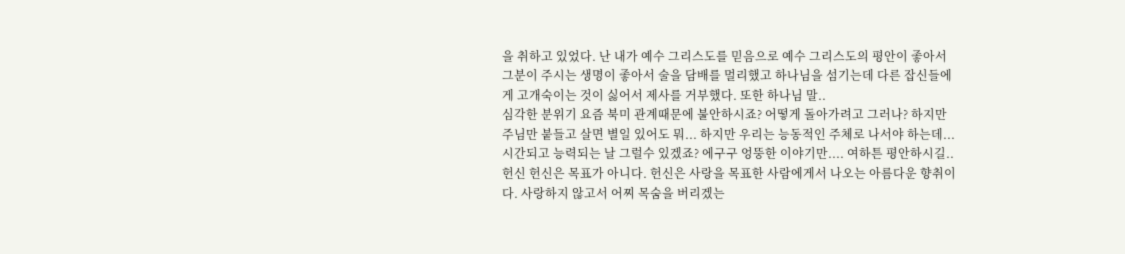을 취하고 있었다. 난 내가 예수 그리스도를 믿음으로 예수 그리스도의 평안이 좋아서 그분이 주시는 생명이 좋아서 술을 담배를 멀리했고 하나님을 섬기는데 다른 잡신들에게 고개숙이는 것이 싫어서 제사를 거부했다. 또한 하나님 말..
심각한 분위기 요즘 북미 관계때문에 불안하시죠? 어떻게 돌아가려고 그러나? 하지만 주님만 붙들고 살면 별일 있어도 뭐... 하지만 우리는 능동적인 주체로 나서야 하는데... 시간되고 능력되는 날 그럴수 있겠죠? 에구구 엉뚱한 이야기만.... 여하튼 평안하시길..
헌신 헌신은 목표가 아니다. 헌신은 사랑을 목표한 사람에게서 나오는 아름다운 향취이다. 사랑하지 않고서 어찌 목숨을 버리겠는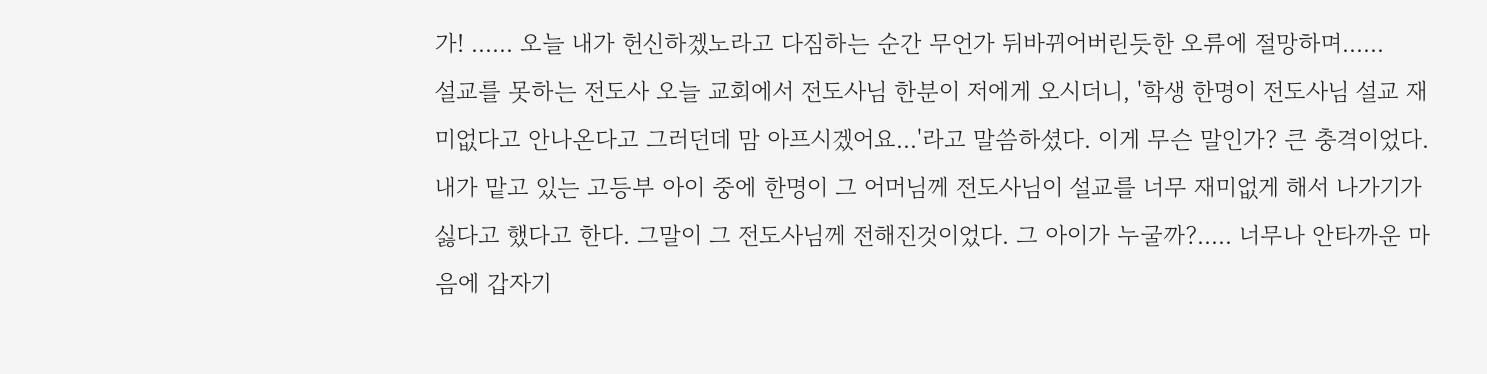가! ...... 오늘 내가 헌신하겠노라고 다짐하는 순간 무언가 뒤바뀌어버린듯한 오류에 절망하며......
설교를 못하는 전도사 오늘 교회에서 전도사님 한분이 저에게 오시더니, '학생 한명이 전도사님 설교 재미없다고 안나온다고 그러던데 맘 아프시겠어요...'라고 말씀하셨다. 이게 무슨 말인가? 큰 충격이었다. 내가 맡고 있는 고등부 아이 중에 한명이 그 어머님께 전도사님이 설교를 너무 재미없게 해서 나가기가 싫다고 했다고 한다. 그말이 그 전도사님께 전해진것이었다. 그 아이가 누굴까?..... 너무나 안타까운 마음에 갑자기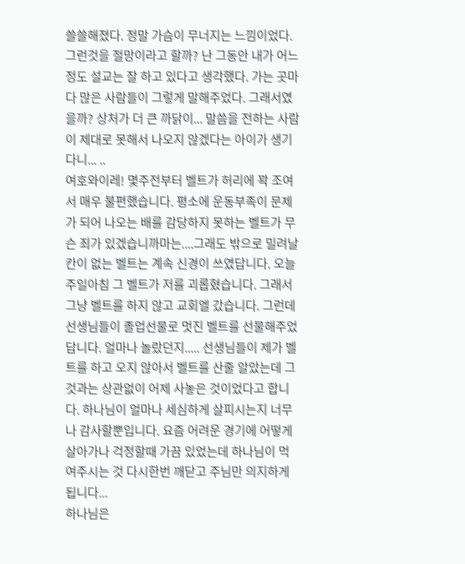쓸쓸해졌다. 정말 가슴이 무너지는 느낌이었다. 그런것을 절망이라고 할까? 난 그동안 내가 어느정도 설교는 잘 하고 있다고 생각했다. 가는 곳마다 많은 사람들이 그렇게 말해주었다. 그래서였을까? 상처가 더 큰 까닭이... 말씀을 전하는 사람이 제대로 못해서 나오지 않겠다는 아이가 생기다니... ..
여호와이레! 몇주전부터 벨트가 허리에 꽉 조여서 매우 불편했습니다. 평소에 운동부족이 문제가 되어 나오는 배를 감당하지 못하는 벨트가 무슨 죄가 있겠습니까마는....그래도 밖으로 밀려날 칸이 없는 벨트는 계속 신경이 쓰였답니다. 오늘 주일아침 그 벨트가 저를 괴롭혔습니다. 그래서 그냥 벨트를 하지 않고 교회엘 갔습니다. 그런데 선생님들이 졸업선물로 멋진 벨트를 선물해주었답니다. 얼마나 놀랐던지..... 선생님들이 제가 벨트를 하고 오지 않아서 벨트를 산줄 알았는데 그것과는 상관없이 어제 사놓은 것이었다고 합니다. 하나님이 얼마나 세심하게 살피시는지 너무나 감사할뿐입니다. 요즘 어려운 경기에 어떻게 살아가나 걱정할때 가끔 있었는데 하나님이 먹여주시는 것 다시한번 깨닫고 주님만 의지하게 됩니다...
하나님은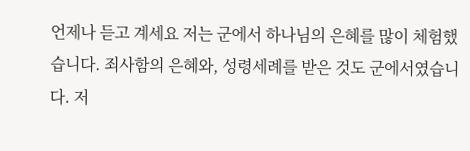언제나 듣고 계세요 저는 군에서 하나님의 은혜를 많이 체험했습니다. 죄사함의 은혜와, 성령세례를 받은 것도 군에서였습니다. 저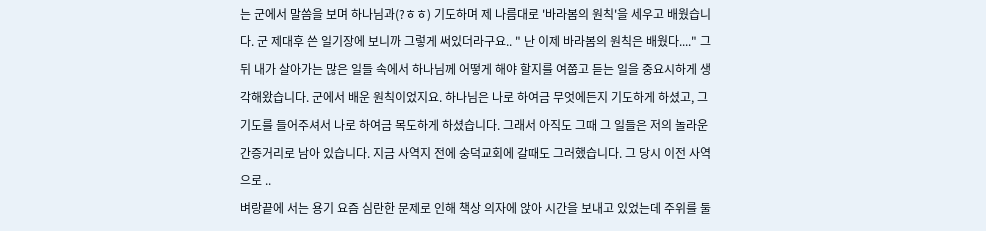는 군에서 말씀을 보며 하나님과(?ㅎㅎ) 기도하며 제 나름대로 '바라봄의 원칙'을 세우고 배웠습니다. 군 제대후 쓴 일기장에 보니까 그렇게 써있더라구요.. " 난 이제 바라봄의 원칙은 배웠다...." 그 뒤 내가 살아가는 많은 일들 속에서 하나님께 어떻게 해야 할지를 여쭙고 듣는 일을 중요시하게 생각해왔습니다. 군에서 배운 원칙이었지요. 하나님은 나로 하여금 무엇에든지 기도하게 하셨고, 그 기도를 들어주셔서 나로 하여금 목도하게 하셨습니다. 그래서 아직도 그때 그 일들은 저의 놀라운 간증거리로 남아 있습니다. 지금 사역지 전에 숭덕교회에 갈때도 그러했습니다. 그 당시 이전 사역으로 ..
벼랑끝에 서는 용기 요즘 심란한 문제로 인해 책상 의자에 앉아 시간을 보내고 있었는데 주위를 둘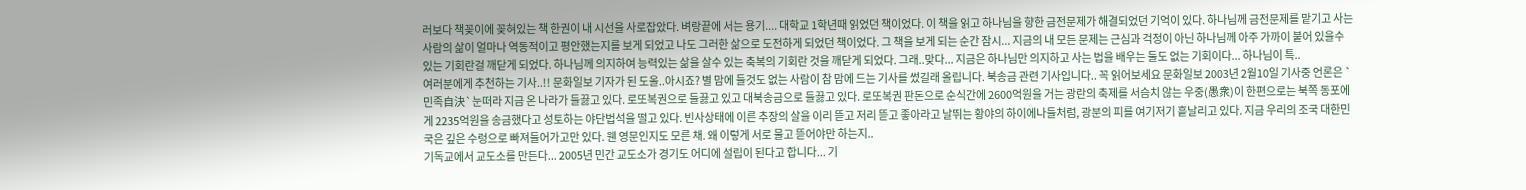러보다 책꽂이에 꽂혀있는 책 한권이 내 시선을 사로잡았다. 벼랑끝에 서는 용기.... 대학교 1학년때 읽었던 책이었다. 이 책을 읽고 하나님을 향한 금전문제가 해결되었던 기억이 있다. 하나님께 금전문제를 맡기고 사는 사람의 삶이 얼마나 역동적이고 평안했는지를 보게 되었고 나도 그러한 삶으로 도전하게 되었던 책이었다. 그 책을 보게 되는 순간 잠시... 지금의 내 모든 문제는 근심과 걱정이 아닌 하나님께 아주 가까이 붙어 있을수 있는 기회란걸 깨닫게 되었다. 하나님께 의지하여 능력있는 삶을 살수 있는 축복의 기회란 것을 깨닫게 되었다. 그래..맞다... 지금은 하나님만 의지하고 사는 법을 배우는 둘도 없는 기회이다... 하나님이 특..
여러분에게 추천하는 기사..!! 문화일보 기자가 된 도올..아시죠? 별 맘에 들것도 없는 사람이 참 맘에 드는 기사를 썼길래 올립니다. 북송금 관련 기사입니다.. 꼭 읽어보세요 문화일보 2003년 2월10일 기사중 언론은 `민족自決`눈떠라 지금 온 나라가 들끓고 있다. 로또복권으로 들끓고 있고 대북송금으로 들끓고 있다. 로또복권 판돈으로 순식간에 2600억원을 거는 광란의 축제를 서슴치 않는 우중(愚衆)이 한편으로는 북쪽 동포에게 2235억원을 송금했다고 성토하는 야단법석을 떨고 있다. 빈사상태에 이른 추장의 살을 이리 뜯고 저리 뜯고 좋아라고 날뛰는 황야의 하이에나들처럼, 광분의 피를 여기저기 흩날리고 있다. 지금 우리의 조국 대한민국은 깊은 수렁으로 빠져들어가고만 있다. 웬 영문인지도 모른 채. 왜 이렇게 서로 물고 뜯어야만 하는지..
기독교에서 교도소를 만든다... 2005년 민간 교도소가 경기도 어디에 설립이 된다고 합니다... 기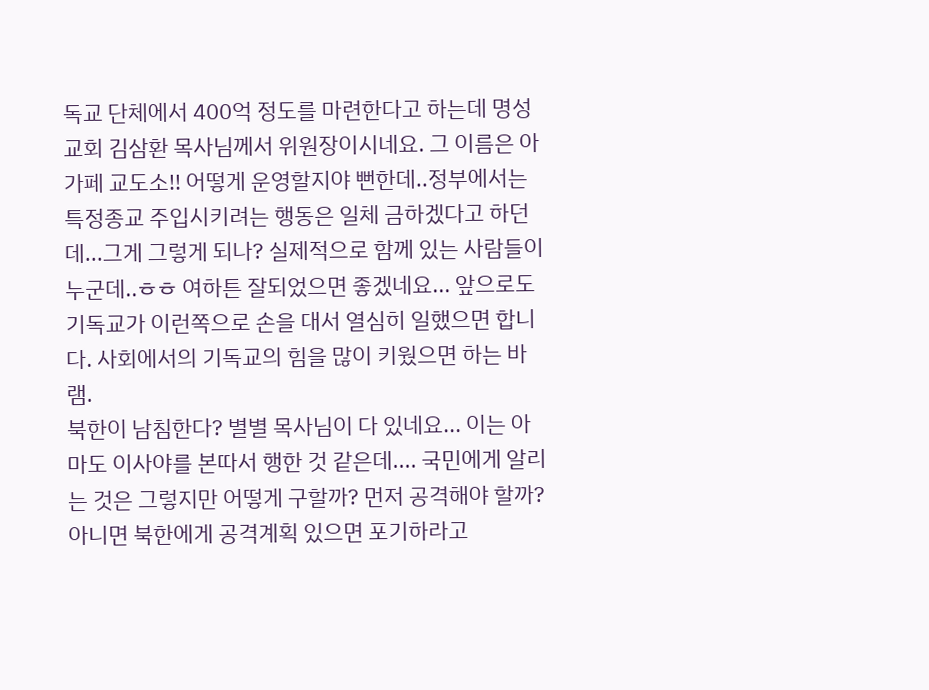독교 단체에서 400억 정도를 마련한다고 하는데 명성교회 김삼환 목사님께서 위원장이시네요. 그 이름은 아가페 교도소!! 어떻게 운영할지야 뻔한데..정부에서는 특정종교 주입시키려는 행동은 일체 금하겠다고 하던데...그게 그렇게 되나? 실제적으로 함께 있는 사람들이 누군데..ㅎㅎ 여하튼 잘되었으면 좋겠네요... 앞으로도 기독교가 이런쪽으로 손을 대서 열심히 일했으면 합니다. 사회에서의 기독교의 힘을 많이 키웠으면 하는 바램.
북한이 남침한다? 별별 목사님이 다 있네요... 이는 아마도 이사야를 본따서 행한 것 같은데.... 국민에게 알리는 것은 그렇지만 어떻게 구할까? 먼저 공격해야 할까? 아니면 북한에게 공격계획 있으면 포기하라고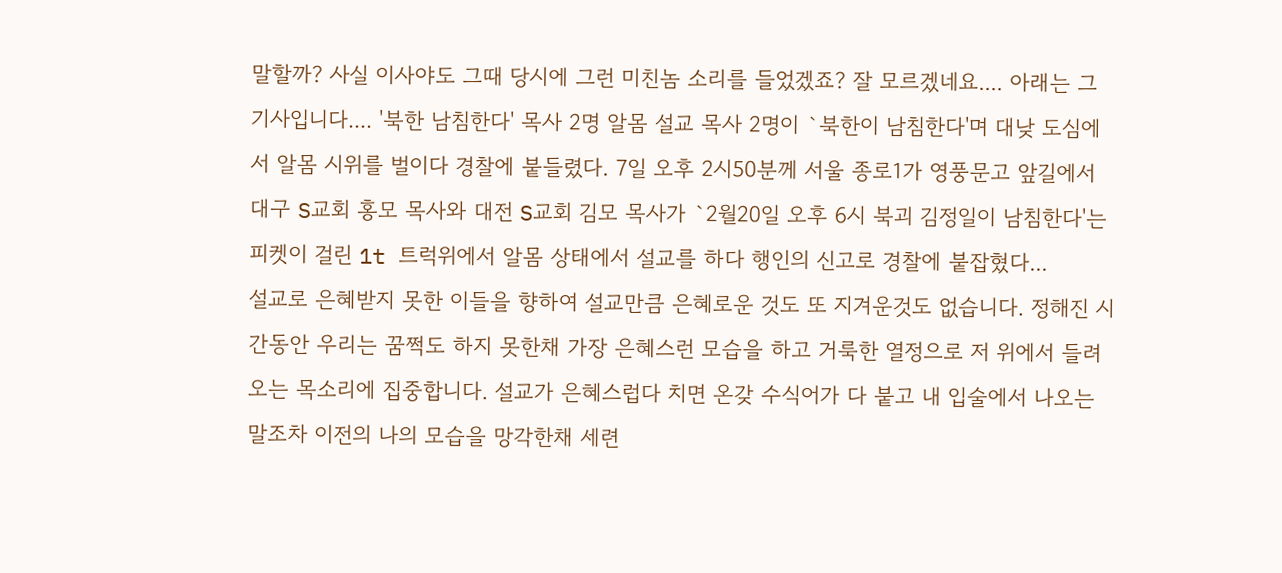말할까? 사실 이사야도 그때 당시에 그런 미친놈 소리를 들었겠죠? 잘 모르겠네요.... 아래는 그 기사입니다.... '북한 남침한다' 목사 2명 알몸 설교 목사 2명이 `북한이 남침한다'며 대낮 도심에서 알몸 시위를 벌이다 경찰에 붙들렸다. 7일 오후 2시50분께 서울 종로1가 영풍문고 앞길에서 대구 S교회 홍모 목사와 대전 S교회 김모 목사가 `2월20일 오후 6시 북괴 김정일이 남침한다'는 피켓이 걸린 1t 트럭위에서 알몸 상태에서 설교를 하다 행인의 신고로 경찰에 붙잡혔다...
설교로 은혜받지 못한 이들을 향하여 설교만큼 은혜로운 것도 또 지겨운것도 없습니다. 정해진 시간동안 우리는 꿈쩍도 하지 못한채 가장 은혜스런 모습을 하고 거룩한 열정으로 저 위에서 들려오는 목소리에 집중합니다. 설교가 은혜스럽다 치면 온갖 수식어가 다 붙고 내 입술에서 나오는 말조차 이전의 나의 모습을 망각한채 세련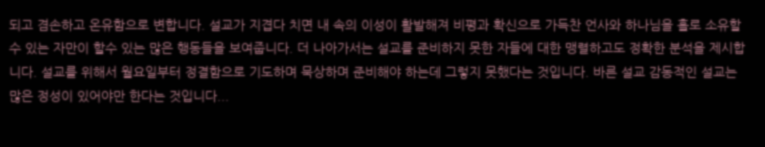되고 겸손하고 온유함으로 변합니다. 설교가 지겹다 치면 내 속의 이성이 활발해져 비평과 확신으로 가득찬 언사와 하나님을 홀로 소유할수 있는 자만이 할수 있는 많은 행동들을 보여줍니다. 더 나아가서는 설교를 준비하지 못한 자들에 대한 맹렬하고도 정확한 분석을 제시합니다. 설교를 위해서 월요일부터 정결함으로 기도하며 묵상하며 준비해야 하는데 그렇지 못했다는 것입니다. 바른 설교 감동적인 설교는 많은 정성이 있어야만 한다는 것입니다...